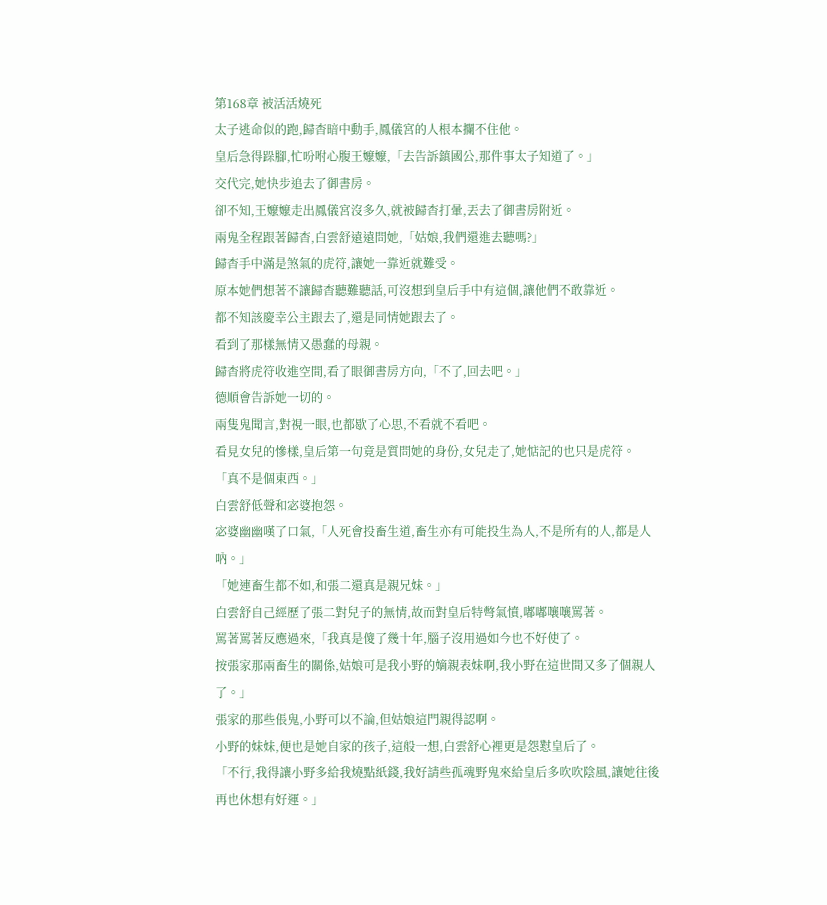第168章 被活活燒死
太子逃命似的跑,歸杳暗中動手,鳳儀宮的人根本攔不住他。
皇后急得跺腳,忙吩咐心腹王嬤嬤,「去告訴鎮國公,那件事太子知道了。」
交代完,她快步追去了御書房。
卻不知,王嬤嬤走出鳳儀宮沒多久,就被歸杳打暈,丟去了御書房附近。
兩鬼全程跟著歸杳,白雲舒遠遠問她,「姑娘,我們還進去聽嗎?」
歸杳手中滿是煞氣的虎符,讓她一靠近就難受。
原本她們想著不讓歸杳聽難聽話,可沒想到皇后手中有這個,讓他們不敢靠近。
都不知該慶幸公主跟去了,還是同情她跟去了。
看到了那樣無情又愚蠢的母親。
歸杳將虎符收進空間,看了眼御書房方向,「不了,回去吧。」
德順會告訴她一切的。
兩隻鬼聞言,對視一眼,也都歇了心思,不看就不看吧。
看見女兒的慘樣,皇后第一句竟是質問她的身份,女兒走了,她惦記的也只是虎符。
「真不是個東西。」
白雲舒低聲和宓婆抱怨。
宓婆幽幽嘆了口氣,「人死會投畜生道,畜生亦有可能投生為人,不是所有的人,都是人吶。」
「她連畜生都不如,和張二還真是親兄妹。」
白雲舒自己經歷了張二對兒子的無情,故而對皇后特彆氣憤,嘟嘟嚷嚷罵著。
罵著罵著反應過來,「我真是傻了幾十年,腦子沒用過如今也不好使了。
按張家那兩畜生的關係,姑娘可是我小野的嫡親表妹啊,我小野在這世間又多了個親人了。」
張家的那些倀鬼,小野可以不論,但姑娘這門親得認啊。
小野的妹妹,便也是她自家的孩子,這般一想,白雲舒心裡更是怨懟皇后了。
「不行,我得讓小野多給我燒點紙錢,我好請些孤魂野鬼來給皇后多吹吹陰風,讓她往後再也休想有好運。」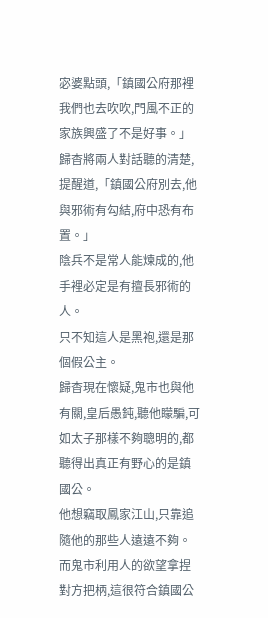宓婆點頭,「鎮國公府那裡我們也去吹吹,門風不正的家族興盛了不是好事。」
歸杳將兩人對話聽的清楚,提醒道,「鎮國公府別去,他與邪術有勾結,府中恐有布置。」
陰兵不是常人能煉成的,他手裡必定是有擅長邪術的人。
只不知這人是黑袍,還是那個假公主。
歸杳現在懷疑,鬼市也與他有關,皇后愚鈍,聽他矇騙,可如太子那樣不夠聰明的,都聽得出真正有野心的是鎮國公。
他想竊取鳳家江山,只靠追隨他的那些人遠遠不夠。
而鬼市利用人的欲望拿捏對方把柄,這很符合鎮國公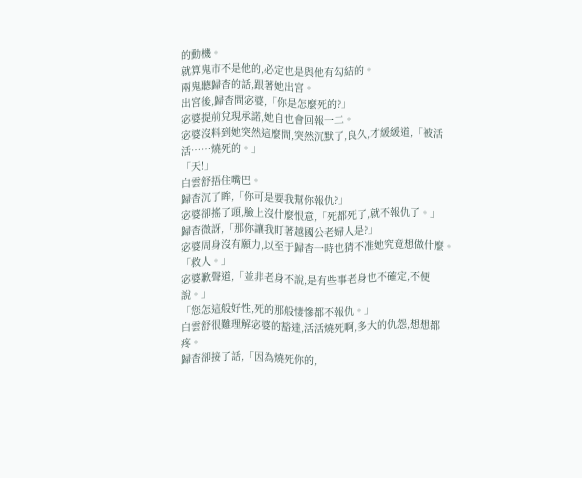的動機。
就算鬼市不是他的,必定也是與他有勾結的。
兩鬼聽歸杳的話,跟著她出宮。
出宮後,歸杳問宓婆,「你是怎麼死的?」
宓婆提前兌現承諾,她自也會回報一二。
宓婆沒料到她突然這麼問,突然沉默了,良久,才緩緩道,「被活活……燒死的。」
「天!」
白雲舒捂住嘴巴。
歸杳沉了眸,「你可是要我幫你報仇?」
宓婆卻搖了頭,臉上沒什麼恨意,「死都死了,就不報仇了。」
歸杳微訝,「那你讓我盯著越國公老婦人是?」
宓婆周身沒有願力,以至于歸杳一時也猜不准她究竟想做什麼。
「救人。」
宓婆歉聲道,「並非老身不說,是有些事老身也不確定,不便說。」
「您怎這般好性,死的那般悽慘都不報仇。」
白雲舒很難理解宓婆的豁達,活活燒死啊,多大的仇怨,想想都疼。
歸杳卻接了話,「因為燒死你的,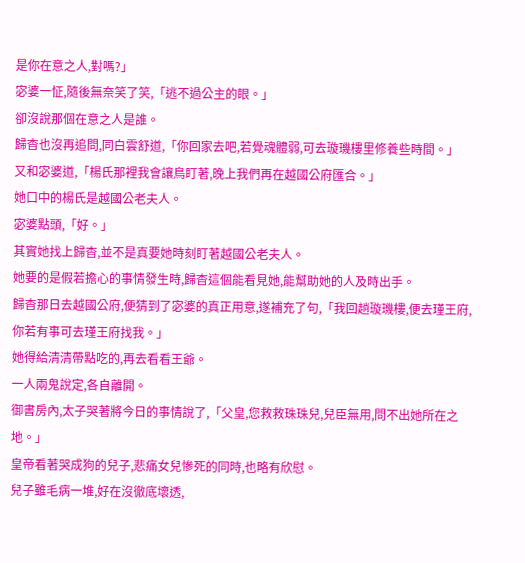是你在意之人,對嗎?」
宓婆一怔,隨後無奈笑了笑,「逃不過公主的眼。」
卻沒說那個在意之人是誰。
歸杳也沒再追問,同白雲舒道,「你回家去吧,若覺魂體弱,可去璇璣樓里修養些時間。」
又和宓婆道,「楊氏那裡我會讓鳥盯著,晚上我們再在越國公府匯合。」
她口中的楊氏是越國公老夫人。
宓婆點頭,「好。」
其實她找上歸杳,並不是真要她時刻盯著越國公老夫人。
她要的是假若擔心的事情發生時,歸杳這個能看見她,能幫助她的人及時出手。
歸杳那日去越國公府,便猜到了宓婆的真正用意,遂補充了句,「我回趟璇璣樓,便去瑾王府,你若有事可去瑾王府找我。」
她得給清清帶點吃的,再去看看王爺。
一人兩鬼說定,各自離開。
御書房內,太子哭著將今日的事情說了,「父皇,您救救珠珠兒,兒臣無用,問不出她所在之地。」
皇帝看著哭成狗的兒子,悲痛女兒慘死的同時,也略有欣慰。
兒子雖毛病一堆,好在沒徹底壞透,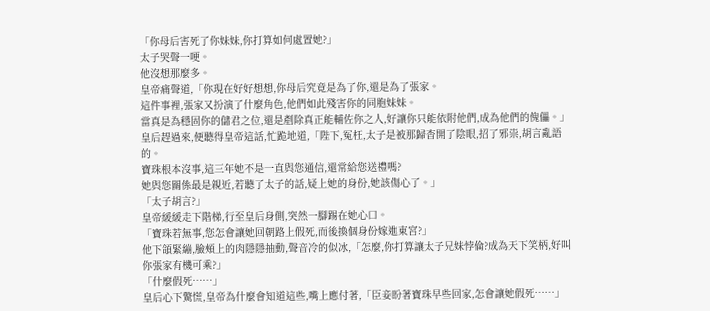「你母后害死了你妹妹,你打算如何處置她?」
太子哭聲一哽。
他沒想那麼多。
皇帝痛聲道,「你現在好好想想,你母后究竟是為了你,還是為了張家。
這件事裡,張家又扮演了什麼角色,他們如此殘害你的同胞妹妹。
當真是為穩固你的儲君之位,還是剷除真正能輔佐你之人,好讓你只能依附他們,成為他們的傀儡。」
皇后趕過來,便聽得皇帝這話,忙跪地道,「陛下,冤枉,太子是被那歸杳開了陰眼,招了邪祟,胡言亂語的。
寶珠根本沒事,這三年她不是一直與您通信,還常給您送禮嗎?
她與您關係最是親近,若聽了太子的話,疑上她的身份,她該傷心了。」
「太子胡言?」
皇帝緩緩走下階梯,行至皇后身側,突然一腳踢在她心口。
「寶珠若無事,您怎會讓她回朝路上假死,而後換個身份嫁進東宮?」
他下頜緊繃,臉頰上的肉隱隱抽動,聲音冷的似冰,「怎麼,你打算讓太子兄妹悖倫?成為天下笑柄,好叫你張家有機可乘?」
「什麼假死……」
皇后心下驚慌,皇帝為什麼會知道這些,嘴上應付著,「臣妾盼著寶珠早些回家,怎會讓她假死……」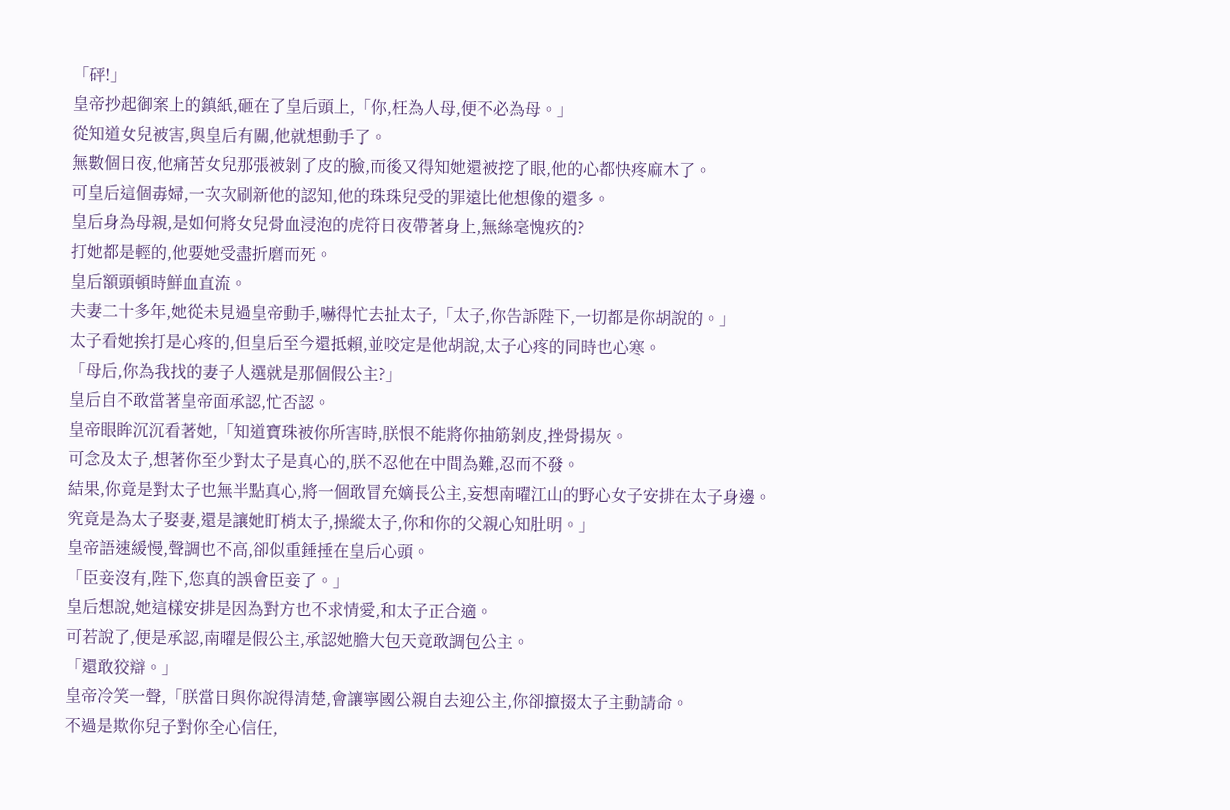「砰!」
皇帝抄起御案上的鎮紙,砸在了皇后頭上,「你,枉為人母,便不必為母。」
從知道女兒被害,與皇后有關,他就想動手了。
無數個日夜,他痛苦女兒那張被剝了皮的臉,而後又得知她還被挖了眼,他的心都快疼麻木了。
可皇后這個毒婦,一次次刷新他的認知,他的珠珠兒受的罪遠比他想像的還多。
皇后身為母親,是如何將女兒骨血浸泡的虎符日夜帶著身上,無絲毫愧疚的?
打她都是輕的,他要她受盡折磨而死。
皇后額頭頓時鮮血直流。
夫妻二十多年,她從未見過皇帝動手,嚇得忙去扯太子,「太子,你告訴陛下,一切都是你胡說的。」
太子看她挨打是心疼的,但皇后至今還抵賴,並咬定是他胡說,太子心疼的同時也心寒。
「母后,你為我找的妻子人選就是那個假公主?」
皇后自不敢當著皇帝面承認,忙否認。
皇帝眼眸沉沉看著她,「知道寶珠被你所害時,朕恨不能將你抽筋剝皮,挫骨揚灰。
可念及太子,想著你至少對太子是真心的,朕不忍他在中間為難,忍而不發。
結果,你竟是對太子也無半點真心,將一個敢冒充嫡長公主,妄想南曜江山的野心女子安排在太子身邊。
究竟是為太子娶妻,還是讓她盯梢太子,操縱太子,你和你的父親心知肚明。」
皇帝語速緩慢,聲調也不高,卻似重錘捶在皇后心頭。
「臣妾沒有,陛下,您真的誤會臣妾了。」
皇后想說,她這樣安排是因為對方也不求情愛,和太子正合適。
可若說了,便是承認,南曜是假公主,承認她膽大包天竟敢調包公主。
「還敢狡辯。」
皇帝冷笑一聲,「朕當日與你說得清楚,會讓寧國公親自去迎公主,你卻攛掇太子主動請命。
不過是欺你兒子對你全心信任,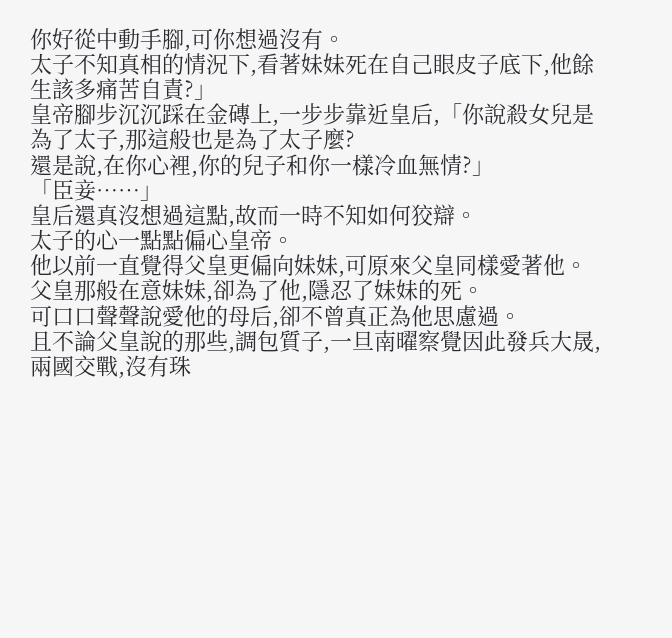你好從中動手腳,可你想過沒有。
太子不知真相的情況下,看著妹妹死在自己眼皮子底下,他餘生該多痛苦自責?」
皇帝腳步沉沉踩在金磚上,一步步靠近皇后,「你說殺女兒是為了太子,那這般也是為了太子麼?
還是說,在你心裡,你的兒子和你一樣冷血無情?」
「臣妾……」
皇后還真沒想過這點,故而一時不知如何狡辯。
太子的心一點點偏心皇帝。
他以前一直覺得父皇更偏向妹妹,可原來父皇同樣愛著他。
父皇那般在意妹妹,卻為了他,隱忍了妹妹的死。
可口口聲聲說愛他的母后,卻不曾真正為他思慮過。
且不論父皇說的那些,調包質子,一旦南曜察覺因此發兵大晟,兩國交戰,沒有珠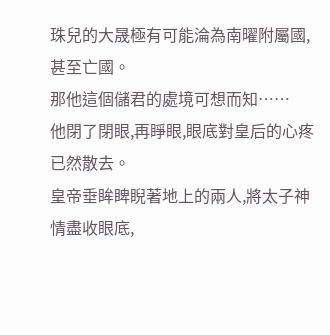珠兒的大晟極有可能淪為南曜附屬國,甚至亡國。
那他這個儲君的處境可想而知……
他閉了閉眼,再睜眼,眼底對皇后的心疼已然散去。
皇帝垂眸睥睨著地上的兩人,將太子神情盡收眼底,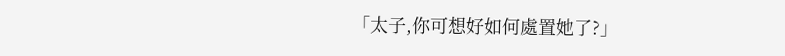「太子,你可想好如何處置她了?」